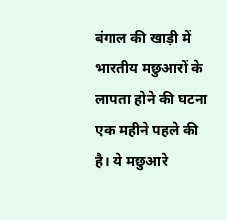बंगाल की खाड़ी में भारतीय मछुआरों के लापता होने की घटना एक महीने पहले की है। ये मछुआरे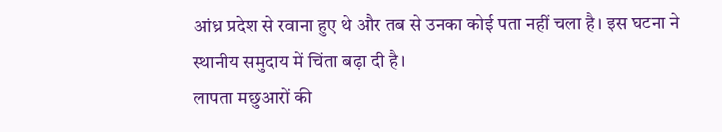आंध्र प्रदेश से रवाना हुए थे और तब से उनका कोई पता नहीं चला है। इस घटना ने स्थानीय समुदाय में चिंता बढ़ा दी है।
लापता मछुआरों की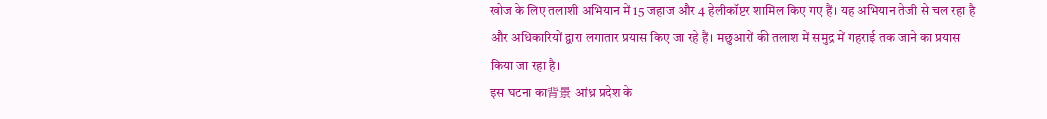खोज के लिए तलाशी अभियान में 15 जहाज और 4 हेलीकॉप्टर शामिल किए गए हैं। यह अभियान तेजी से चल रहा है और अधिकारियों द्वारा लगातार प्रयास किए जा रहे हैं। मछुआरों की तलाश में समुद्र में गहराई तक जाने का प्रयास किया जा रहा है।
इस घटना का背景 आंध्र प्रदेश के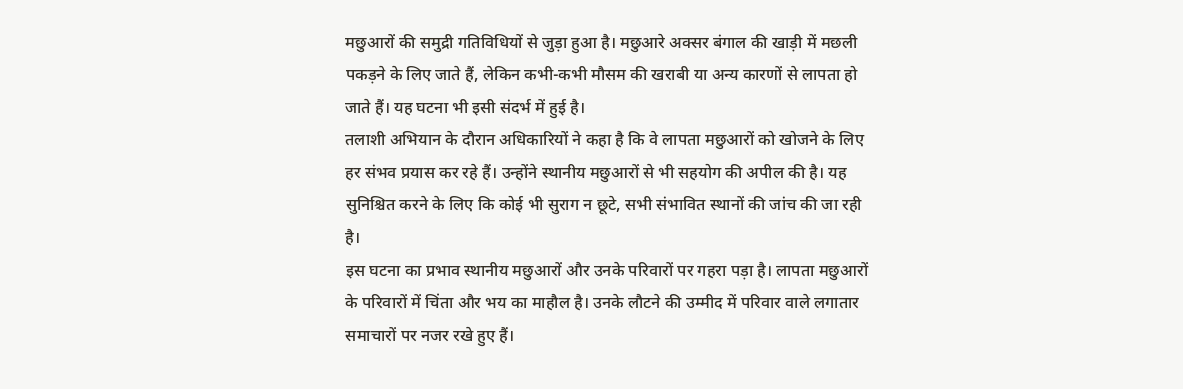मछुआरों की समुद्री गतिविधियों से जुड़ा हुआ है। मछुआरे अक्सर बंगाल की खाड़ी में मछली पकड़ने के लिए जाते हैं, लेकिन कभी-कभी मौसम की खराबी या अन्य कारणों से लापता हो जाते हैं। यह घटना भी इसी संदर्भ में हुई है।
तलाशी अभियान के दौरान अधिकारियों ने कहा है कि वे लापता मछुआरों को खोजने के लिए हर संभव प्रयास कर रहे हैं। उन्होंने स्थानीय मछुआरों से भी सहयोग की अपील की है। यह सुनिश्चित करने के लिए कि कोई भी सुराग न छूटे, सभी संभावित स्थानों की जांच की जा रही है।
इस घटना का प्रभाव स्थानीय मछुआरों और उनके परिवारों पर गहरा पड़ा है। लापता मछुआरों के परिवारों में चिंता और भय का माहौल है। उनके लौटने की उम्मीद में परिवार वाले लगातार समाचारों पर नजर रखे हुए हैं।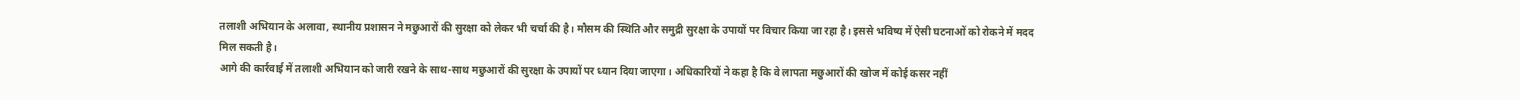तलाशी अभियान के अलावा, स्थानीय प्रशासन ने मछुआरों की सुरक्षा को लेकर भी चर्चा की है। मौसम की स्थिति और समुद्री सुरक्षा के उपायों पर विचार किया जा रहा है। इससे भविष्य में ऐसी घटनाओं को रोकने में मदद मिल सकती है।
आगे की कार्रवाई में तलाशी अभियान को जारी रखने के साथ-साथ मछुआरों की सुरक्षा के उपायों पर ध्यान दिया जाएगा। अधिकारियों ने कहा है कि वे लापता मछुआरों की खोज में कोई कसर नहीं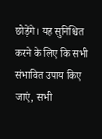छोड़ेंगे। यह सुनिश्चित करने के लिए कि सभी संभावित उपाय किए जाएं, सभी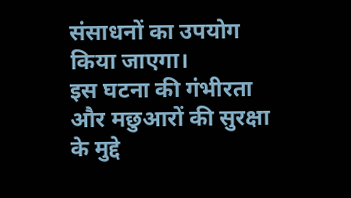संसाधनों का उपयोग किया जाएगा।
इस घटना की गंभीरता और मछुआरों की सुरक्षा के मुद्दे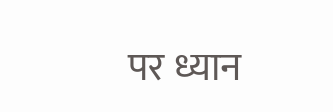पर ध्यान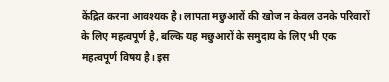केंद्रित करना आवश्यक है। लापता मछुआरों की खोज न केवल उनके परिवारों के लिए महत्वपूर्ण है, बल्कि यह मछुआरों के समुदाय के लिए भी एक महत्वपूर्ण विषय है। इस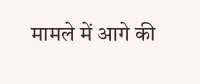मामले में आगे की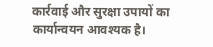कार्रवाई और सुरक्षा उपायों का कार्यान्वयन आवश्यक है।